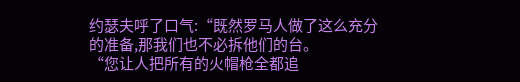约瑟夫呼了口气:“既然罗马人做了这么充分的准备,那我们也不必拆他们的台。
“您让人把所有的火帽枪全都追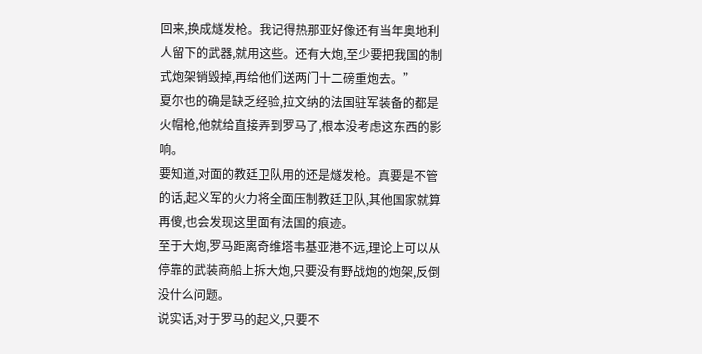回来,换成燧发枪。我记得热那亚好像还有当年奥地利人留下的武器,就用这些。还有大炮,至少要把我国的制式炮架销毁掉,再给他们送两门十二磅重炮去。”
夏尔也的确是缺乏经验,拉文纳的法国驻军装备的都是火帽枪,他就给直接弄到罗马了,根本没考虑这东西的影响。
要知道,对面的教廷卫队用的还是燧发枪。真要是不管的话,起义军的火力将全面压制教廷卫队,其他国家就算再傻,也会发现这里面有法国的痕迹。
至于大炮,罗马距离奇维塔韦基亚港不远,理论上可以从停靠的武装商船上拆大炮,只要没有野战炮的炮架,反倒没什么问题。
说实话,对于罗马的起义,只要不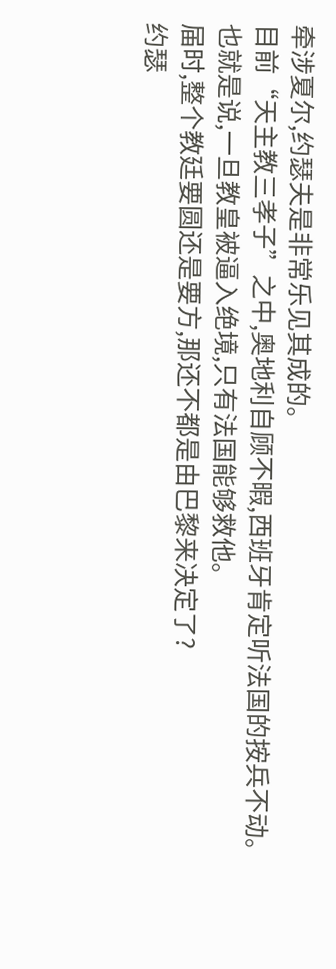牵涉夏尔,约瑟夫是非常乐见其成的。
目前“天主教三孝子”之中,奥地利自顾不暇,西班牙肯定听法国的按兵不动。
也就是说,一旦教皇被逼入绝境,只有法国能够救他。
届时,整个教廷要圆还是要方,那还不都是由巴黎来决定了?
约瑟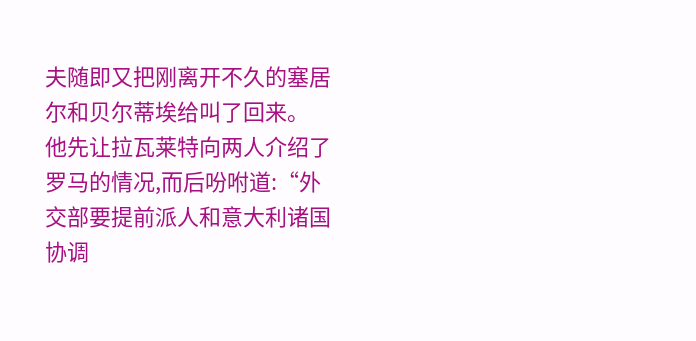夫随即又把刚离开不久的塞居尔和贝尔蒂埃给叫了回来。
他先让拉瓦莱特向两人介绍了罗马的情况,而后吩咐道:“外交部要提前派人和意大利诸国协调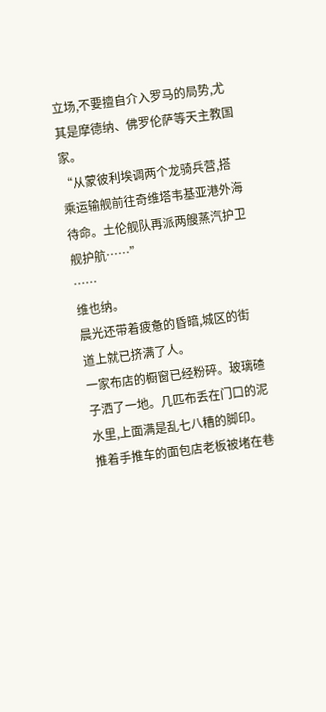立场,不要擅自介入罗马的局势,尤其是摩德纳、佛罗伦萨等天主教国家。
“从蒙彼利埃调两个龙骑兵营,搭乘运输舰前往奇维塔韦基亚港外海待命。土伦舰队再派两艘蒸汽护卫舰护航……”
……
维也纳。
晨光还带着疲惫的昏暗,城区的街道上就已挤满了人。
一家布店的橱窗已经粉碎。玻璃碴子洒了一地。几匹布丢在门口的泥水里,上面满是乱七八糟的脚印。
推着手推车的面包店老板被堵在巷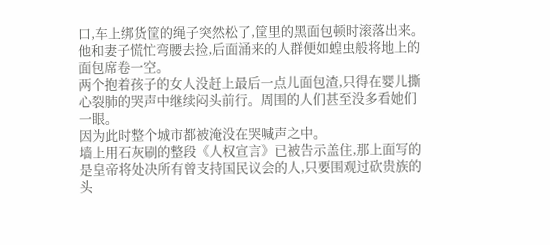口,车上绑货筐的绳子突然松了,筐里的黑面包顿时滚落出来。他和妻子慌忙弯腰去捡,后面涌来的人群便如蝗虫般将地上的面包席卷一空。
两个抱着孩子的女人没赶上最后一点儿面包渣,只得在婴儿撕心裂肺的哭声中继续闷头前行。周围的人们甚至没多看她们一眼。
因为此时整个城市都被淹没在哭喊声之中。
墙上用石灰刷的整段《人权宣言》已被告示盖住,那上面写的是皇帝将处决所有曾支持国民议会的人,只要围观过砍贵族的头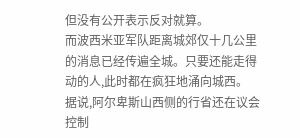但没有公开表示反对就算。
而波西米亚军队距离城郊仅十几公里的消息已经传遍全城。只要还能走得动的人,此时都在疯狂地涌向城西。
据说,阿尔卑斯山西侧的行省还在议会控制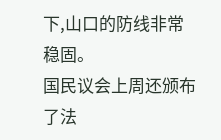下,山口的防线非常稳固。
国民议会上周还颁布了法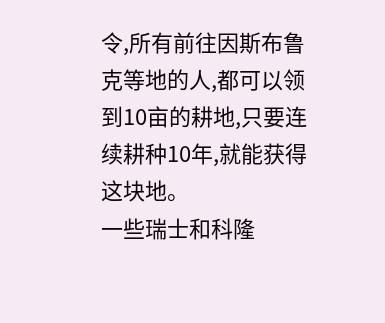令,所有前往因斯布鲁克等地的人,都可以领到10亩的耕地,只要连续耕种10年,就能获得这块地。
一些瑞士和科隆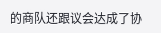的商队还跟议会达成了协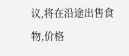议,将在沿途出售食物,价格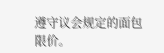遵守议会规定的面包限价。